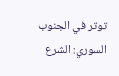توتر في الجنوب السوري: الشرع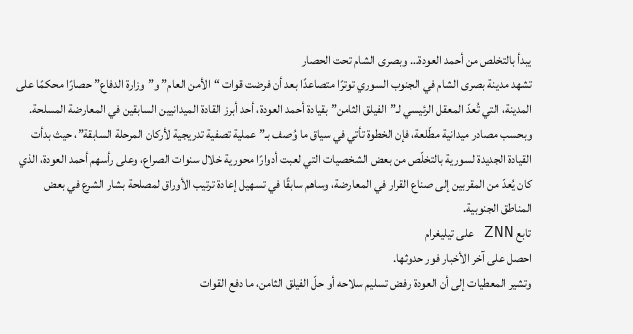يبدأ بالتخلص من أحمد العودة… وبصرى الشام تحت الحصار
تشهد مدينة بصرى الشام في الجنوب السوري توترًا متصاعدًا بعد أن فرضت قوات “الأمن العام” و”وزارة الدفاع” حصارًا محكمًا على المدينة، التي تُعدّ المعقل الرئيسي لـ”الفيلق الثامن” بقيادة أحمد العودة، أحد أبرز القادة الميدانيين السابقين في المعارضة المسلحة.
وبحسب مصادر ميدانية مطّلعة، فإن الخطوة تأتي في سياق ما وُصف بـ”عملية تصفية تدريجية لأركان المرحلة السابقة”، حيث بدأت القيادة الجديدة لسورية بالتخلّص من بعض الشخصيات التي لعبت أدوارًا محورية خلال سنوات الصراع، وعلى رأسهم أحمد العودة، الذي كان يُعدّ من المقربين إلى صناع القرار في المعارضة، وساهم سابقًا في تسهيل إعادة ترتيب الأوراق لمصلحة بشار الشرع في بعض المناطق الجنوبية.
تابع ZNN على تيليغرام
احصل على آخر الأخبار فور حدوثها.
وتشير المعطيات إلى أن العودة رفض تسليم سلاحه أو حلّ الفيلق الثامن، ما دفع القوات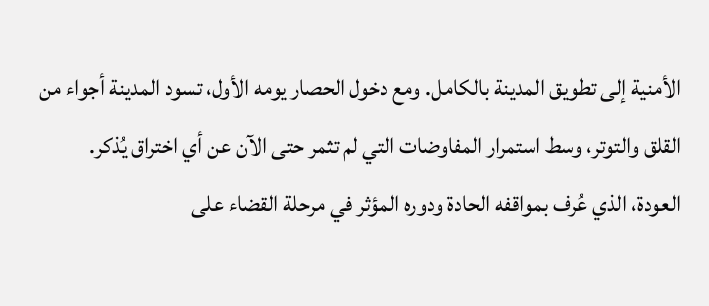الأمنية إلى تطويق المدينة بالكامل. ومع دخول الحصار يومه الأول، تسود المدينة أجواء من القلق والتوتر، وسط استمرار المفاوضات التي لم تثمر حتى الآن عن أي اختراق يُذكر.
العودة، الذي عُرف بمواقفه الحادة ودوره المؤثر في مرحلة القضاء على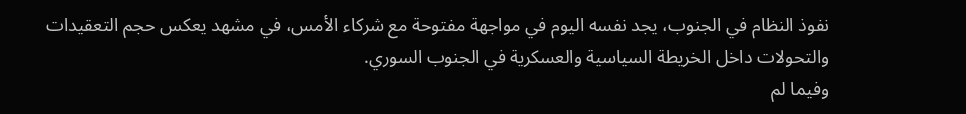نفوذ النظام في الجنوب، يجد نفسه اليوم في مواجهة مفتوحة مع شركاء الأمس، في مشهد يعكس حجم التعقيدات والتحولات داخل الخريطة السياسية والعسكرية في الجنوب السوري.
وفيما لم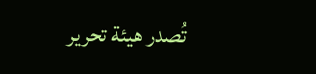تُصدر هيئة تحرير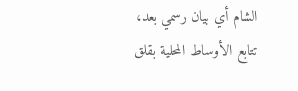الشام أي بيان رسمي بعد، تتابع الأوساط المحلية بقلق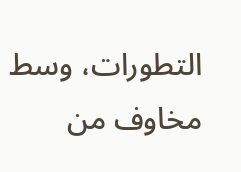التطورات، وسط مخاوف من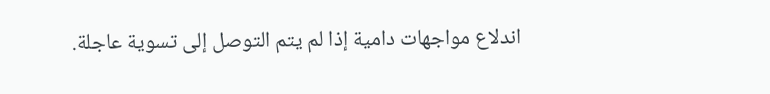اندلاع مواجهات دامية إذا لم يتم التوصل إلى تسوية عاجلة.